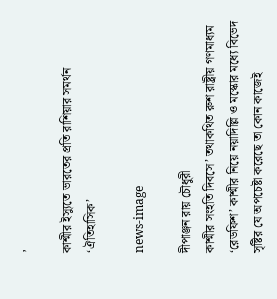,

কাশ্মীর ইস্যুতে ভারতের প্রতি রাশিয়ার সমর্থন ‘ঐতিহাসিক’

news-image

দীপাঞ্জন রায় চৌধুরী
কাশ্মীর সংহতি দিবসে’ তথাকথিত রুশ রাষ্ট্রীয় গণমাধ্যম ‘রেডফিশ’ কাশ্মীর নিয়ে নয়াদিল্লি ও মস্কোর মধ্যে বিভেদ সৃষ্টির যে অপচেষ্টা করেছে তা কোন কাজেই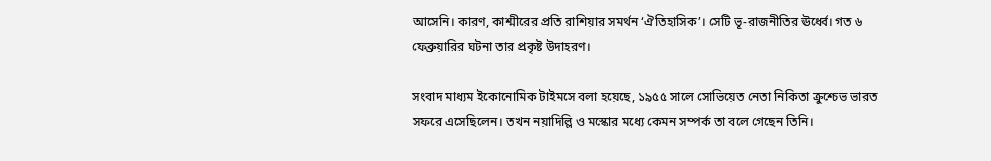আসেনি। কারণ, কাশ্মীরের প্রতি রাশিয়ার সমর্থন ‘ঐতিহাসিক’। সেটি ভূ-রাজনীতির ঊর্ধ্বে। গত ৬ ফেব্রুয়ারির ঘটনা তার প্রকৃষ্ট উদাহরণ।

সংবাদ মাধ্যম ইকোনোমিক টাইমসে বলা হয়েছে, ১৯৫৫ সালে সোভিয়েত নেতা নিকিতা ক্রুশ্চেভ ভারত সফরে এসেছিলেন। তখন নয়াদিল্লি ও মস্কোর মধ্যে কেমন সম্পর্ক তা বলে গেছেন তিনি।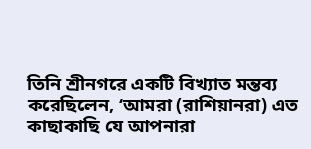তিনি শ্রীনগরে একটি বিখ্যাত মন্তব্য করেছিলেন, ‘আমরা (রাশিয়ানরা) এত কাছাকাছি যে আপনারা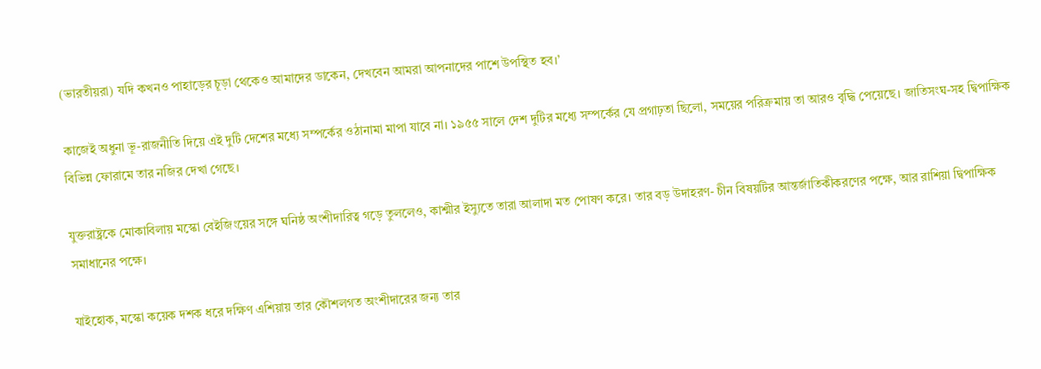(ভারতীয়রা) যদি কখনও পাহাড়ের চূড়া থেকেও আমাদের ডাকেন, দেখবেন আমরা আপনাদের পাশে উপস্থিত হব।’

কাজেই অধুনা ভূ-রাজনীতি দিয়ে এই দুটি দেশের মধ্যে সম্পর্কের ওঠানামা মাপা যাবে না। ১৯৫৫ সালে দেশ দুটির মধ্যে সম্পর্কের যে প্রগাঢ়তা ছিলো, সময়ের পরিক্রমায় তা আরও বৃদ্ধি পেয়েছে। জাতিসংঘ-সহ দ্বিপাক্ষিক বিভিন্ন ফোরামে তার নজির দেখা গেছে।

যুক্তরাষ্ট্রকে মোকাবিলায় মস্কো বেইজিংয়ের সঙ্গে ঘনিষ্ঠ অংশীদারিত্ব গড়ে তুললেও, কাশ্মীর ইস্যুতে তারা আলাদা মত পোষণ করে। তার বড় উদাহরণ- চীন বিষয়টির আন্তর্জাতিকীকরণের পক্ষে, আর রাশিয়া দ্বিপাক্ষিক সমাধানের পক্ষে।

যাইহোক, মস্কো কয়েক দশক ধরে দক্ষিণ এশিয়ায় তার কৌশলগত অংশীদারের জন্য তার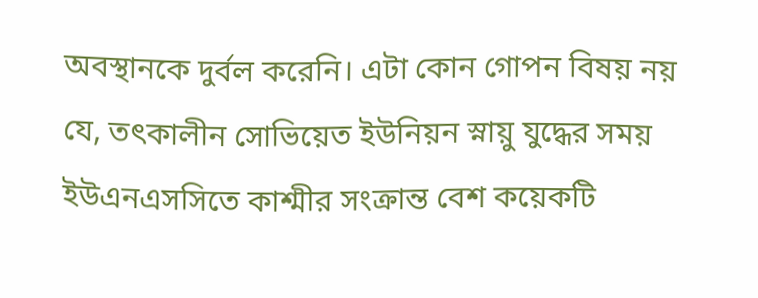অবস্থানকে দুর্বল করেনি। এটা কোন গোপন বিষয় নয় যে, তৎকালীন সোভিয়েত ইউনিয়ন স্নায়ু যুদ্ধের সময় ইউএনএসসিতে কাশ্মীর সংক্রান্ত বেশ কয়েকটি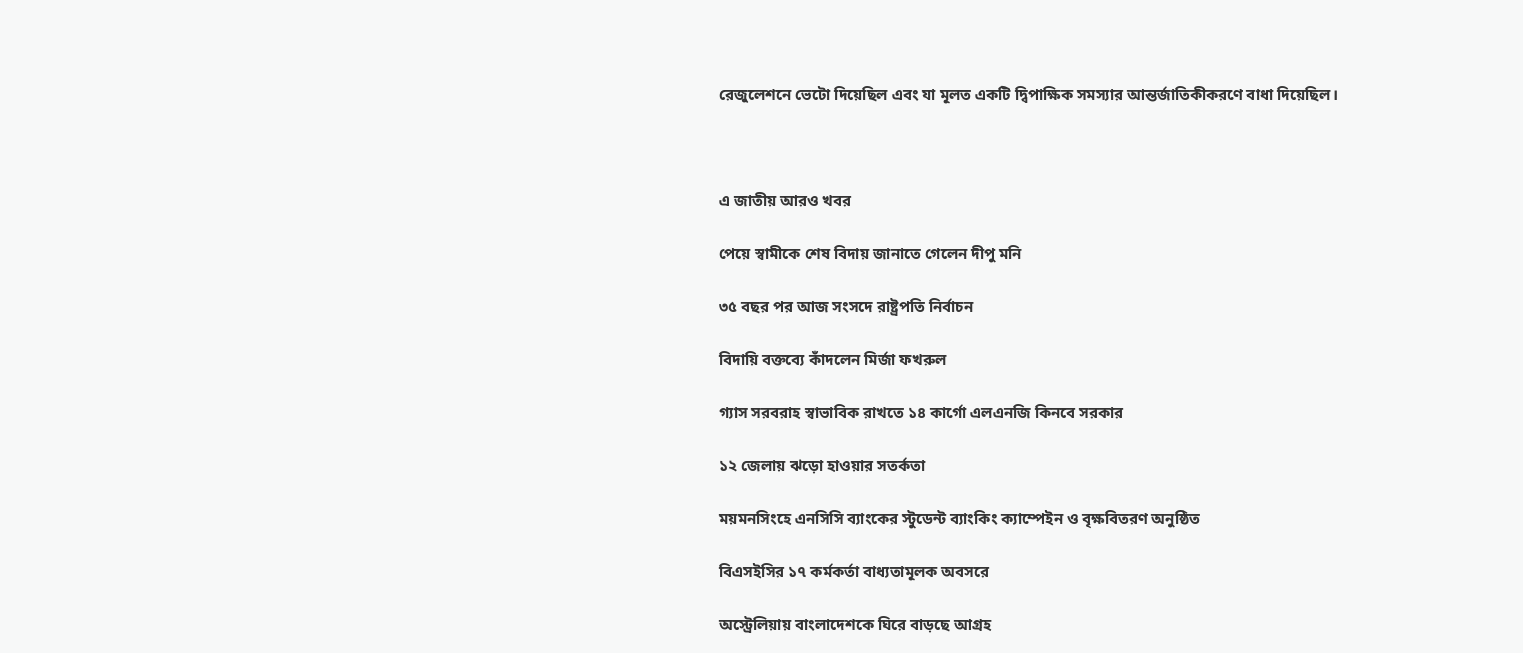রেজুলেশনে ভেটো দিয়েছিল এবং যা মূলত একটি দ্বিপাক্ষিক সমস্যার আন্তর্জাতিকীকরণে বাধা দিয়েছিল।



এ জাতীয় আরও খবর

পেয়ে স্বামীকে শেষ বিদায় জানাতে গেলেন দীপু মনি

৩৫ বছর পর আজ সংসদে রাষ্ট্রপতি নির্বাচন

বিদায়ি বক্তব্যে কাঁদলেন মির্জা ফখরুল

গ্যাস সরবরাহ স্বাভাবিক রাখতে ১৪ কার্গো এলএনজি কিনবে সরকার

১২ জেলায় ঝড়ো হাওয়ার সতর্কতা

ময়মনসিংহে এনসিসি ব্যাংকের স্টুডেন্ট ব্যাংকিং ক্যাম্পেইন ও বৃক্ষবিতরণ অনুষ্ঠিত

বিএসইসির ১৭ কর্মকর্তা বাধ্যতামূলক অবসরে

অস্ট্রেলিয়ায় বাংলাদেশকে ঘিরে বাড়ছে আগ্রহ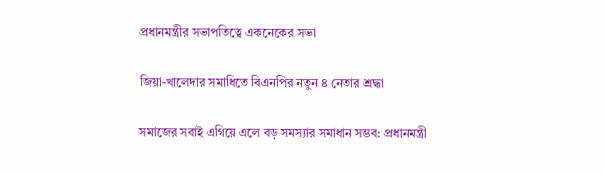প্রধানমন্ত্রীর সভাপতিত্বে একনেকের সভা

জিয়া-খালেদার সমাধিতে বিএনপির নতুন ৪ নেতার শ্রদ্ধা

সমাজের সবাই এগিয়ে এলে বড় সমস্যার সমাধান সম্ভব: প্রধানমন্ত্রী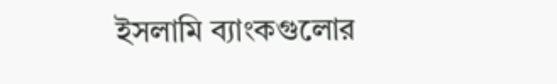ইসলামি ব্যাংকগুলোর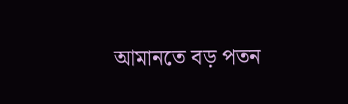আমানতে বড় পতন